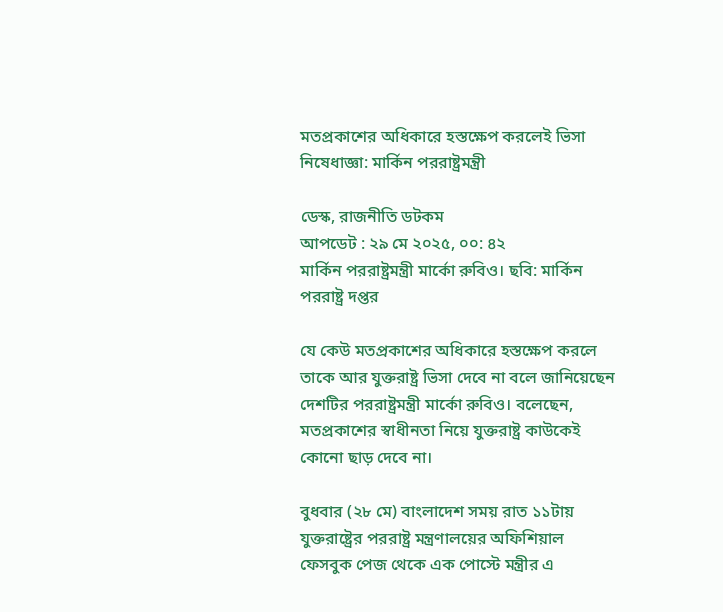মতপ্রকাশের অধিকারে হস্তক্ষেপ করলেই ভিসা নিষেধাজ্ঞা: মার্কিন পররাষ্ট্রমন্ত্রী

ডেস্ক, রাজনীতি ডটকম
আপডেট : ২৯ মে ২০২৫, ০০: ৪২
মার্কিন পররাষ্ট্রমন্ত্রী মার্কো রুবিও। ছবি: মার্কিন পররাষ্ট্র দপ্তর

যে কেউ মতপ্রকাশের অধিকারে হস্তক্ষেপ করলে তাকে আর যুক্তরাষ্ট্র ভিসা দেবে না বলে জানিয়েছেন দেশটির পররাষ্ট্রমন্ত্রী মার্কো রুবিও। বলেছেন, মতপ্রকাশের স্বাধীনতা নিয়ে যুক্তরাষ্ট্র কাউকেই কোনো ছাড় দেবে না।

বুধবার (২৮ মে) বাংলাদেশ সময় রাত ১১টায় যুক্তরাষ্ট্রের পররাষ্ট্র মন্ত্রণালয়ের অফিশিয়াল ফেসবুক পেজ থেকে এক পোস্টে মন্ত্রীর এ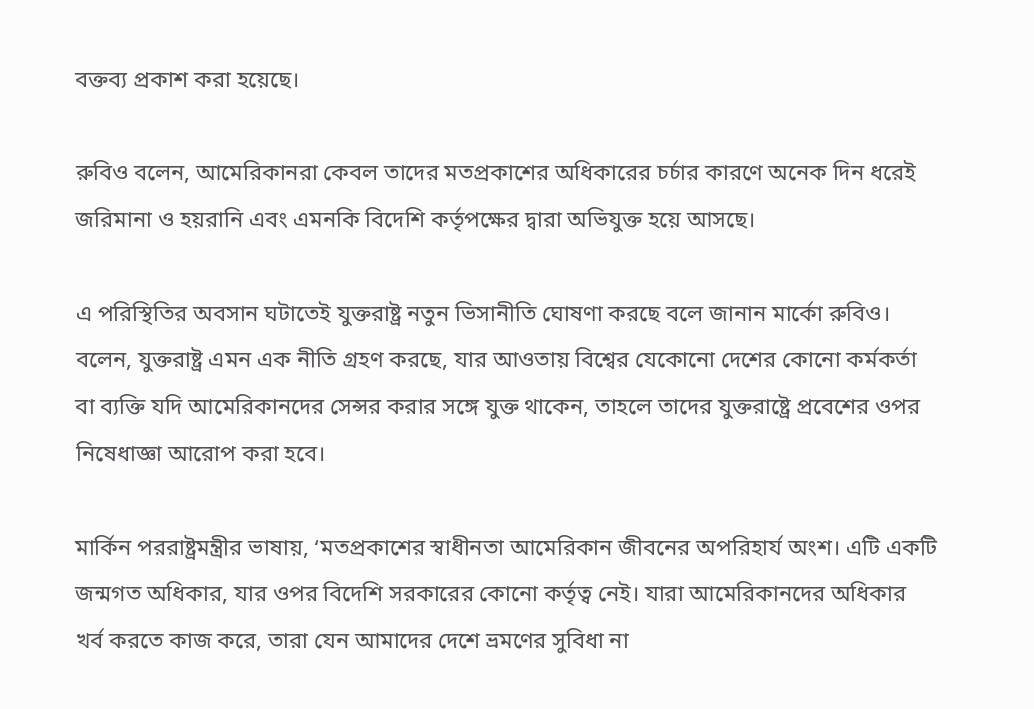বক্তব্য প্রকাশ করা হয়েছে।

রুবিও বলেন, আমেরিকানরা কেবল তাদের মতপ্রকাশের অধিকারের চর্চার কারণে অনেক দিন ধরেই জরিমানা ও হয়রানি এবং এমনকি বিদেশি কর্তৃপক্ষের দ্বারা অভিযুক্ত হয়ে আসছে।

এ পরিস্থিতির অবসান ঘটাতেই যুক্তরাষ্ট্র নতুন ভিসানীতি ঘোষণা করছে বলে জানান মার্কো রুবিও। বলেন, যুক্তরাষ্ট্র এমন এক নীতি গ্রহণ করছে, যার আওতায় বিশ্বের যেকোনো দেশের কোনো কর্মকর্তা বা ব্যক্তি যদি আমেরিকানদের সেন্সর করার সঙ্গে যুক্ত থাকেন, তাহলে তাদের যুক্তরাষ্ট্রে প্রবেশের ওপর নিষেধাজ্ঞা আরোপ করা হবে।

মার্কিন পররাষ্ট্রমন্ত্রীর ভাষায়, ‘মতপ্রকাশের স্বাধীনতা আমেরিকান জীবনের অপরিহার্য অংশ। এটি একটি জন্মগত অধিকার, যার ওপর বিদেশি সরকারের কোনো কর্তৃত্ব নেই। যারা আমেরিকানদের অধিকার খর্ব করতে কাজ করে, তারা যেন আমাদের দেশে ভ্রমণের সুবিধা না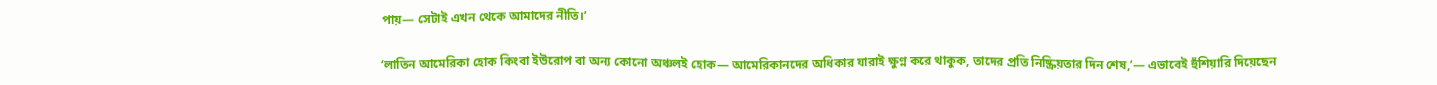পায়— সেটাই এখন থেকে আমাদের নীতি।’

‘লাতিন আমেরিকা হোক কিংবা ইউরোপ বা অন্য কোনো অঞ্চলই হোক— আমেরিকানদের অধিকার যারাই ক্ষুণ্ন করে থাকুক, তাদের প্রতি নিষ্ক্রিয়তার দিন শেষ,’— এভাবেই হুঁশিয়ারি দিয়েছেন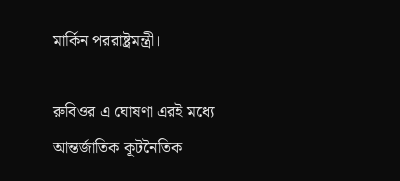মার্কিন পররাষ্ট্রমন্ত্রী।

রুবিওর এ ঘোষণা এরই মধ্যে আন্তর্জাতিক কূটনৈতিক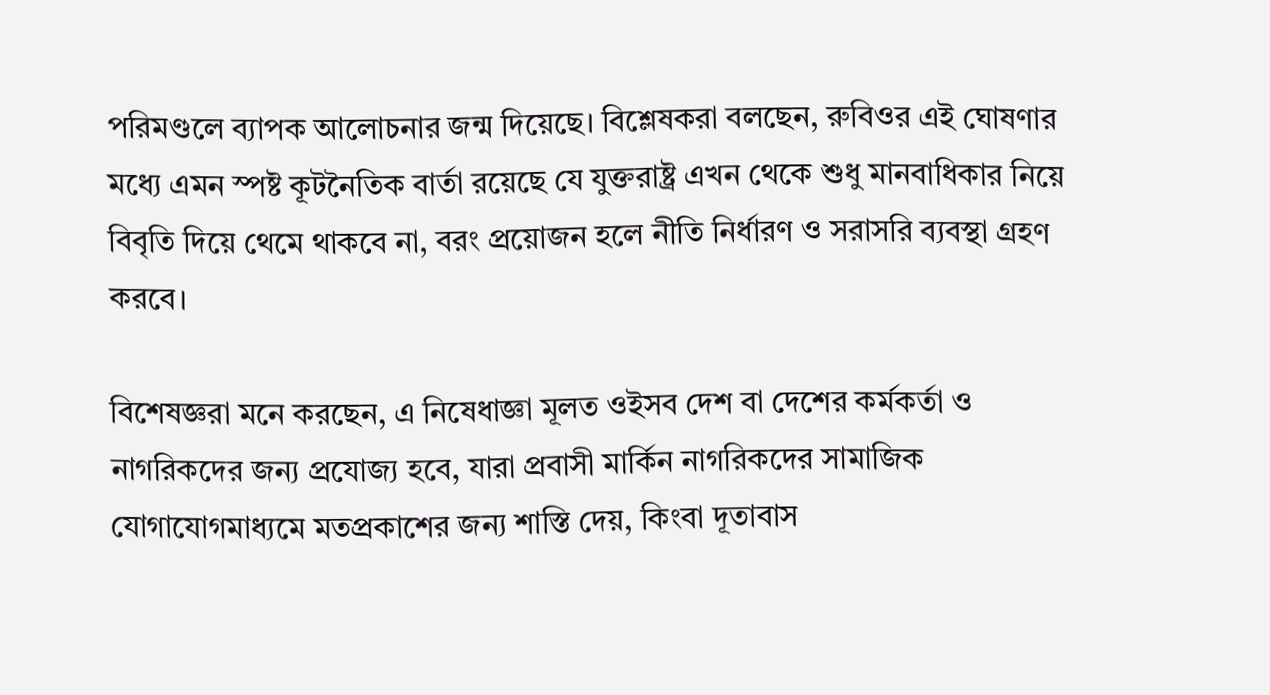পরিমণ্ডলে ব্যাপক আলোচনার জন্ম দিয়েছে। বিশ্লেষকরা বলছেন, রুবিওর এই ঘোষণার মধ্যে এমন স্পষ্ট কূটনৈতিক বার্তা রয়েছে যে যুক্তরাষ্ট্র এখন থেকে শুধু মানবাধিকার নিয়ে বিবৃতি দিয়ে থেমে থাকবে না, বরং প্রয়োজন হলে নীতি নির্ধারণ ও সরাসরি ব্যবস্থা গ্রহণ করবে।

বিশেষজ্ঞরা মনে করছেন, এ নিষেধাজ্ঞা মূলত ওইসব দেশ বা দেশের কর্মকর্তা ও নাগরিকদের জন্য প্রযোজ্য হবে, যারা প্রবাসী মার্কিন নাগরিকদের সামাজিক যোগাযোগমাধ্যমে মতপ্রকাশের জন্য শাস্তি দেয়, কিংবা দূতাবাস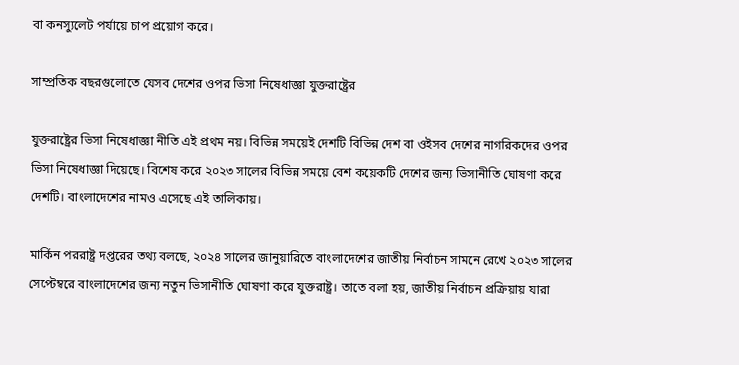বা কনস্যুলেট পর্যায়ে চাপ প্রয়োগ করে।

সাম্প্রতিক বছরগুলোতে যেসব দেশের ওপর ভিসা নিষেধাজ্ঞা যুক্তরাষ্ট্রের

যুক্তরাষ্ট্রের ভিসা নিষেধাজ্ঞা নীতি এই প্রথম নয়। বিভিন্ন সময়েই দেশটি বিভিন্ন দেশ বা ওইসব দেশের নাগরিকদের ওপর ভিসা নিষেধাজ্ঞা দিয়েছে। বিশেষ করে ২০২৩ সালের বিভিন্ন সময়ে বেশ কয়েকটি দেশের জন্য ভিসানীতি ঘোষণা করে দেশটি। বাংলাদেশের নামও এসেছে এই তালিকায়।

মার্কিন পররাষ্ট্র দপ্তরের তথ্য বলছে, ২০২৪ সালের জানুয়ারিতে বাংলাদেশের জাতীয় নির্বাচন সামনে রেখে ২০২৩ সালের সেপ্টেম্বরে বাংলাদেশের জন্য নতুন ভিসানীতি ঘোষণা করে যুক্তরাষ্ট্র। তাতে বলা হয়, জাতীয় নির্বাচন প্রক্রিয়ায় যারা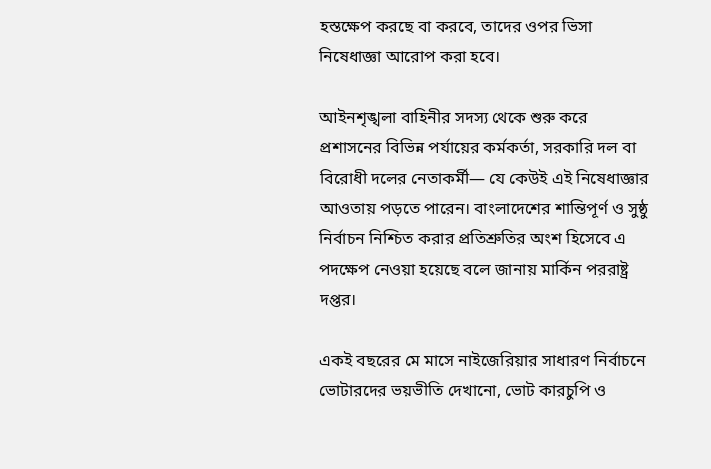হস্তক্ষেপ করছে বা করবে, তাদের ওপর ভিসা নিষেধাজ্ঞা আরোপ করা হবে।

আইনশৃঙ্খলা বাহিনীর সদস্য থেকে শুরু করে প্রশাসনের বিভিন্ন পর্যায়ের কর্মকর্তা, সরকারি দল বা বিরোধী দলের নেতাকর্মী— যে কেউই এই নিষেধাজ্ঞার আওতায় পড়তে পারেন। বাংলাদেশের শান্তিপূর্ণ ও সুষ্ঠু নির্বাচন নিশ্চিত করার প্রতিশ্রুতির অংশ হিসেবে এ পদক্ষেপ নেওয়া হয়েছে বলে জানায় মার্কিন পররাষ্ট্র দপ্তর।

একই বছরের মে মাসে নাইজেরিয়ার সাধারণ নির্বাচনে ভোটারদের ভয়ভীতি দেখানো, ভোট কারচুপি ও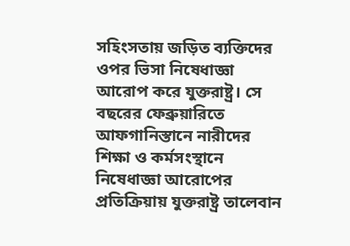সহিংসতায় জড়িত ব্যক্তিদের ওপর ভিসা নিষেধাজ্ঞা আরোপ করে যুক্তরাষ্ট্র। সে বছরের ফেব্রুয়ারিতে আফগানিস্তানে নারীদের শিক্ষা ও কর্মসংস্থানে নিষেধাজ্ঞা আরোপের প্রতিক্রিয়ায় যুক্তরাষ্ট্র তালেবান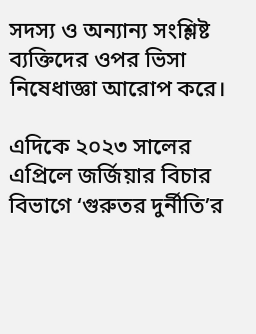সদস্য ও অন্যান্য সংশ্লিষ্ট ব্যক্তিদের ওপর ভিসা নিষেধাজ্ঞা আরোপ করে।

এদিকে ২০২৩ সালের এপ্রিলে জর্জিয়ার বিচার বিভাগে ‘গুরুতর দুর্নীতি’র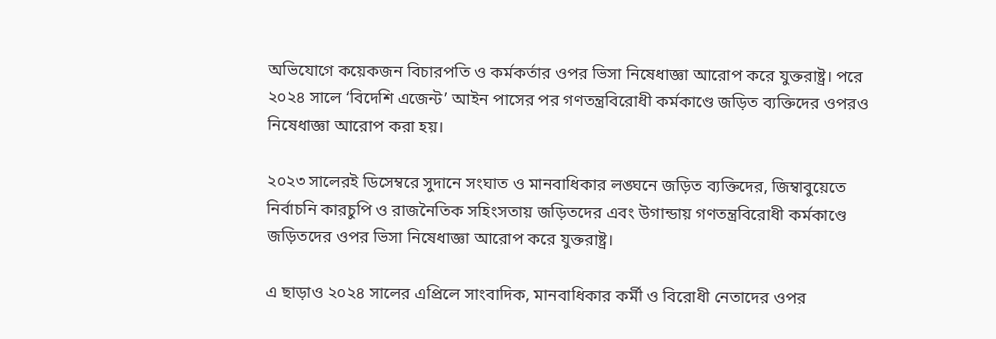অভিযোগে কয়েকজন বিচারপতি ও কর্মকর্তার ওপর ভিসা নিষেধাজ্ঞা আরোপ করে যুক্তরাষ্ট্র। পরে ২০২৪ সালে ‘বিদেশি এজেন্ট’ আইন পাসের পর গণতন্ত্রবিরোধী কর্মকাণ্ডে জড়িত ব্যক্তিদের ওপরও নিষেধাজ্ঞা আরোপ করা হয়।

২০২৩ সালেরই ডিসেম্বরে সুদানে সংঘাত ও মানবাধিকার লঙ্ঘনে জড়িত ব্যক্তিদের, জিম্বাবুয়েতে নির্বাচনি কারচুপি ও রাজনৈতিক সহিংসতায় জড়িতদের এবং উগান্ডায় গণতন্ত্রবিরোধী কর্মকাণ্ডে জড়িতদের ওপর ভিসা নিষেধাজ্ঞা আরোপ করে যুক্তরাষ্ট্র।

এ ছাড়াও ২০২৪ সালের এপ্রিলে সাংবাদিক, মানবাধিকার কর্মী ও বিরোধী নেতাদের ওপর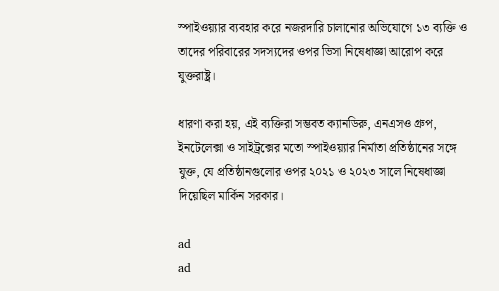স্পাইওয়্যার ব্যবহার করে নজরদারি চালানোর অভিযোগে ১৩ ব্যক্তি ও তাদের পরিবারের সদস্যদের ওপর ভিসা নিষেধাজ্ঞা আরোপ করে যুক্তরাষ্ট্র।

ধারণা করা হয়, এই ব্যক্তিরা সম্ভবত ক্যানডিরু, এনএসও গ্রুপ, ইনটেলেক্সা ও সাইট্রক্সের মতো স্পাইওয়্যার নির্মাতা প্রতিষ্ঠানের সঙ্গে যুক্ত, যে প্রতিষ্ঠানগুলোর ওপর ২০২১ ও ২০২৩ সালে নিষেধাজ্ঞা দিয়েছিল মার্কিন সরকার।

ad
ad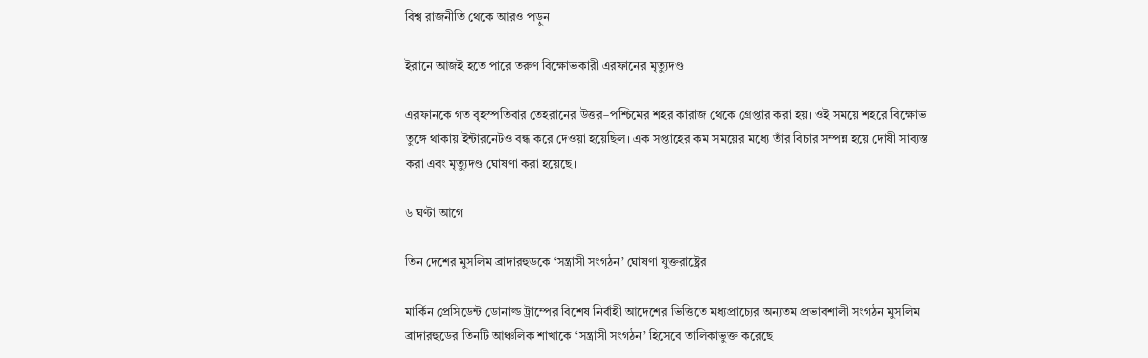বিশ্ব রাজনীতি থেকে আরও পড়ুন

ইরানে আজই হতে পারে তরুণ বিক্ষোভকারী এরফানের মৃত্যুদণ্ড

এরফানকে গত বৃহস্পতিবার তেহরানের উত্তর–পশ্চিমের শহর কারাজ থেকে গ্রেপ্তার করা হয়। ওই সময়ে শহরে বিক্ষোভ তুঙ্গে থাকায় ইন্টারনেটও বন্ধ করে দেওয়া হয়েছিল। এক সপ্তাহের কম সময়ের মধ্যে তাঁর বিচার সম্পন্ন হয়ে দোষী সাব্যস্ত করা এবং মৃত্যুদণ্ড ঘোষণা করা হয়েছে।

৬ ঘণ্টা আগে

তিন দেশের মুসলিম ব্রাদারহুডকে ‘সন্ত্রাসী সংগঠন’ ঘোষণা যুক্তরাষ্ট্রের

মার্কিন প্রেসিডেন্ট ডোনাল্ড ট্রাম্পের বিশেষ নির্বাহী আদেশের ভিত্তিতে মধ্যপ্রাচ্যের অন্যতম প্রভাবশালী সংগঠন মুসলিম ব্রাদারহুডের তিনটি আঞ্চলিক শাখাকে ‘সন্ত্রাসী সংগঠন’ হিসেবে তালিকাভুক্ত করেছে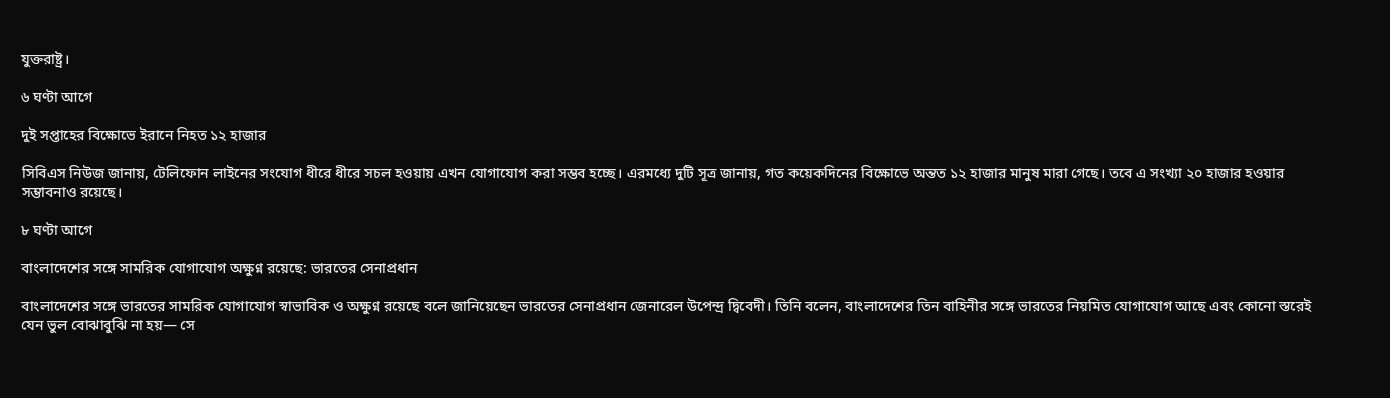যুক্তরাষ্ট্র।

৬ ঘণ্টা আগে

দুই সপ্তাহের বিক্ষোভে ইরানে নিহত ১২ হাজার

সিবিএস নিউজ জানায়, টেলিফোন লাইনের সংযোগ ধীরে ধীরে সচল হওয়ায় এখন যোগাযোগ করা সম্ভব হচ্ছে। এরমধ্যে দুটি সূত্র জানায়, গত কয়েকদিনের বিক্ষোভে অন্তত ১২ হাজার মানুষ মারা গেছে। তবে এ সংখ্যা ২০ হাজার হওয়ার সম্ভাবনাও রয়েছে।

৮ ঘণ্টা আগে

বাংলাদেশের সঙ্গে সামরিক যোগাযোগ অক্ষুণ্ন রয়েছে: ভারতের সেনাপ্রধান

বাংলাদেশের সঙ্গে ভারতের সামরিক যোগাযোগ স্বাভাবিক ও অক্ষুণ্ন রয়েছে বলে জানিয়েছেন ভারতের সেনাপ্রধান জেনারেল উপেন্দ্র দ্বিবেদী। তিনি বলেন, বাংলাদেশের তিন বাহিনীর সঙ্গে ভারতের নিয়মিত যোগাযোগ আছে এবং কোনো স্তরেই যেন ভুল বোঝাবুঝি না হয়— সে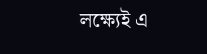লক্ষ্যেই এ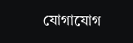যোগাযোগ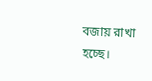বজায় রাখা হচ্ছে।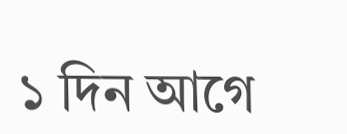১ দিন আগে